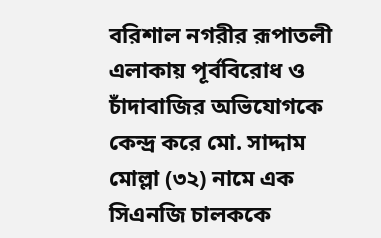বরিশাল নগরীর রূপাতলী এলাকায় পূর্ববিরোধ ও চাঁদাবাজির অভিযোগকে কেন্দ্র করে মো. সাদ্দাম মোল্লা (৩২) নামে এক সিএনজি চালককে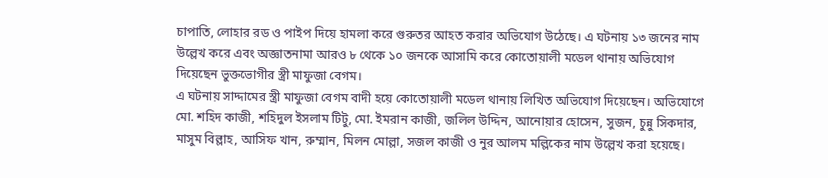চাপাতি, লোহার রড ও পাইপ দিয়ে হামলা করে গুরুতর আহত করার অভিযোগ উঠেছে। এ ঘটনায় ১৩ জনের নাম উল্লেখ করে এবং অজ্ঞাতনামা আরও ৮ থেকে ১০ জনকে আসামি করে কোতোয়ালী মডেল থানায় অভিযোগ দিয়েছেন ভুক্তভোগীর স্ত্রী মাফুজা বেগম।
এ ঘটনায় সাদ্দামের স্ত্রী মাফুজা বেগম বাদী হয়ে কোতোয়ালী মডেল থানায় লিখিত অভিযোগ দিয়েছেন। অভিযোগে মো. শহিদ কাজী, শহিদুল ইসলাম টিটু, মো. ইমরান কাজী, জলিল উদ্দিন, আনোয়ার হোসেন, সুজন, চুন্নু সিকদার, মাসুম বিল্লাহ, আসিফ খান, রুম্মান, মিলন মোল্লা, সজল কাজী ও নুর আলম মল্লিকের নাম উল্লেখ করা হয়েছে।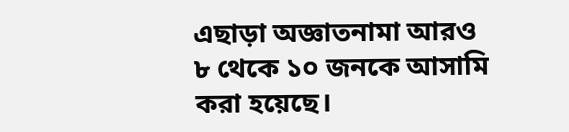এছাড়া অজ্ঞাতনামা আরও ৮ থেকে ১০ জনকে আসামি করা হয়েছে।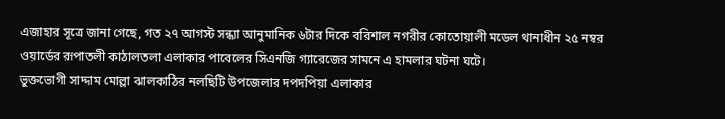এজাহার সূত্রে জানা গেছে, গত ২৭ আগস্ট সন্ধ্যা আনুমানিক ৬টার দিকে বরিশাল নগরীর কোতোয়ালী মডেল থানাধীন ২৫ নম্বর ওয়ার্ডের রূপাতলী কাঠালতলা এলাকার পাবেলের সিএনজি গ্যারেজের সামনে এ হামলার ঘটনা ঘটে।
ভুক্তভোগী সাদ্দাম মোল্লা ঝালকাঠির নলছিটি উপজেলার দপদপিয়া এলাকার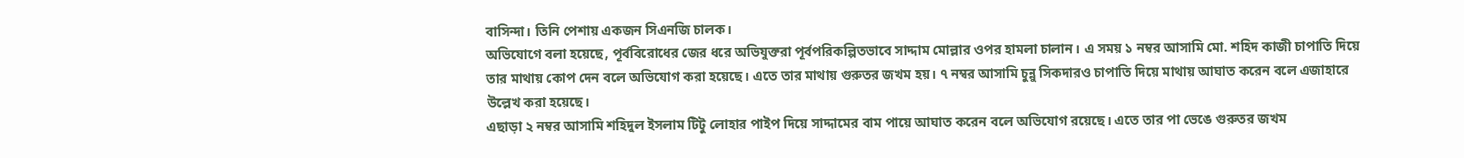বাসিন্দা। তিনি পেশায় একজন সিএনজি চালক।
অভিযোগে বলা হয়েছে, পূর্ববিরোধের জের ধরে অভিযুক্তরা পূর্বপরিকল্পিতভাবে সাদ্দাম মোল্লার ওপর হামলা চালান। এ সময় ১ নম্বর আসামি মো. শহিদ কাজী চাপাতি দিয়ে তার মাথায় কোপ দেন বলে অভিযোগ করা হয়েছে। এতে তার মাথায় গুরুতর জখম হয়। ৭ নম্বর আসামি চুন্নু সিকদারও চাপাতি দিয়ে মাথায় আঘাত করেন বলে এজাহারে উল্লেখ করা হয়েছে।
এছাড়া ২ নম্বর আসামি শহিদুল ইসলাম টিটু লোহার পাইপ দিয়ে সাদ্দামের বাম পায়ে আঘাত করেন বলে অভিযোগ রয়েছে। এতে তার পা ভেঙে গুরুতর জখম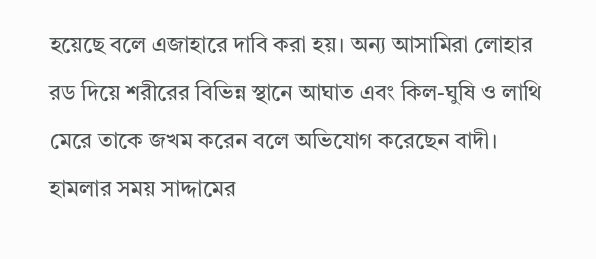হয়েছে বলে এজাহারে দাবি করা হয়। অন্য আসামিরা লোহার রড দিয়ে শরীরের বিভিন্ন স্থানে আঘাত এবং কিল-ঘুষি ও লাথি মেরে তাকে জখম করেন বলে অভিযোগ করেছেন বাদী।
হামলার সময় সাদ্দামের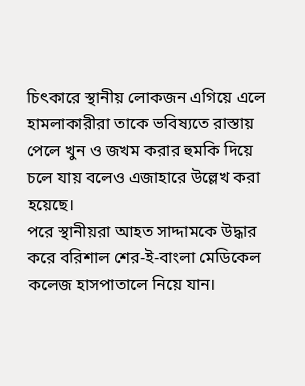চিৎকারে স্থানীয় লোকজন এগিয়ে এলে হামলাকারীরা তাকে ভবিষ্যতে রাস্তায় পেলে খুন ও জখম করার হুমকি দিয়ে চলে যায় বলেও এজাহারে উল্লেখ করা হয়েছে।
পরে স্থানীয়রা আহত সাদ্দামকে উদ্ধার করে বরিশাল শের-ই-বাংলা মেডিকেল কলেজ হাসপাতালে নিয়ে যান।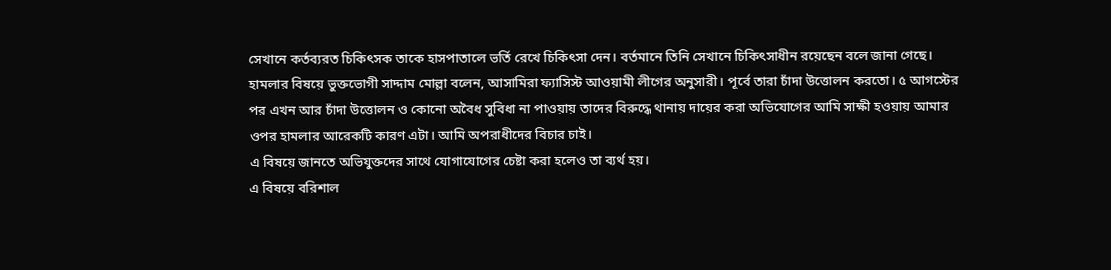সেখানে কর্তব্যরত চিকিৎসক তাকে হাসপাতালে ভর্তি রেখে চিকিৎসা দেন। বর্তমানে তিনি সেখানে চিকিৎসাধীন রয়েছেন বলে জানা গেছে।
হামলার বিষয়ে ভুক্তভোগী সাদ্দাম মোল্লা বলেন, আসামিরা ফ্যাসিস্ট আওয়ামী লীগের অনুসারী। পূর্বে তারা চাঁদা উত্তোলন করতো। ৫ আগস্টের পর এখন আর চাঁদা উত্তোলন ও কোনো অবৈধ সুবিধা না পাওয়ায় তাদের বিরুদ্ধে থানায় দায়ের করা অভিযোগের আমি সাক্ষী হওয়ায় আমার ওপর হামলার আরেকটি কারণ এটা। আমি অপরাধীদের বিচার চাই।
এ বিষয়ে জানতে অভিযুক্তদের সাথে যোগাযোগের চেষ্টা করা হলেও তা ব্যর্থ হয়।
এ বিষয়ে বরিশাল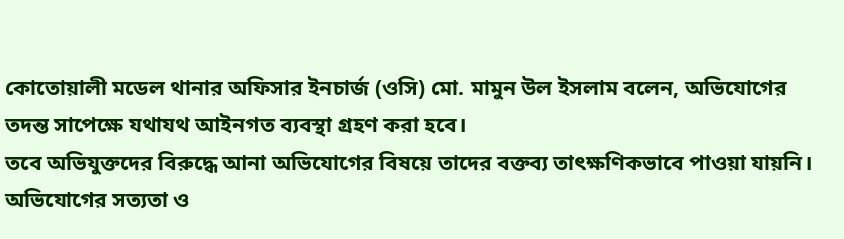কোতোয়ালী মডেল থানার অফিসার ইনচার্জ (ওসি) মো. মামুন উল ইসলাম বলেন, অভিযোগের তদন্ত সাপেক্ষে যথাযথ আইনগত ব্যবস্থা গ্রহণ করা হবে।
তবে অভিযুক্তদের বিরুদ্ধে আনা অভিযোগের বিষয়ে তাদের বক্তব্য তাৎক্ষণিকভাবে পাওয়া যায়নি। অভিযোগের সত্যতা ও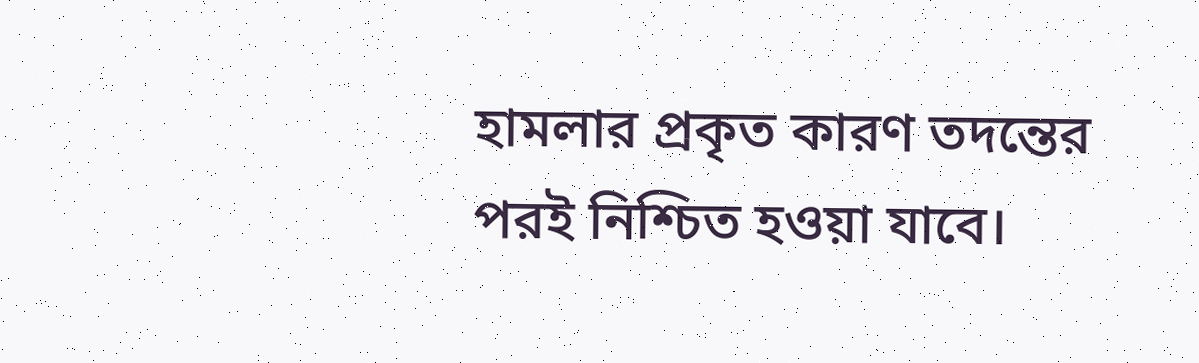হামলার প্রকৃত কারণ তদন্তের পরই নিশ্চিত হওয়া যাবে।